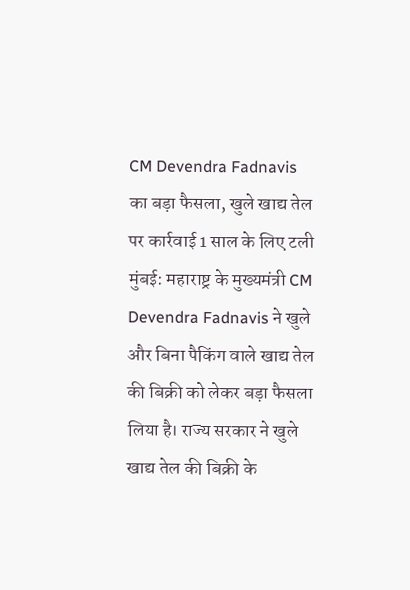CM Devendra Fadnavis का बड़ा फैसला, खुले खाद्य तेल पर कार्रवाई 1 साल के लिए टली
मुंबई: महाराष्ट्र के मुख्यमंत्री CM Devendra Fadnavis ने खुले और बिना पैकिंग वाले खाद्य तेल की बिक्री को लेकर बड़ा फैसला लिया है। राज्य सरकार ने खुले खाद्य तेल की बिक्री के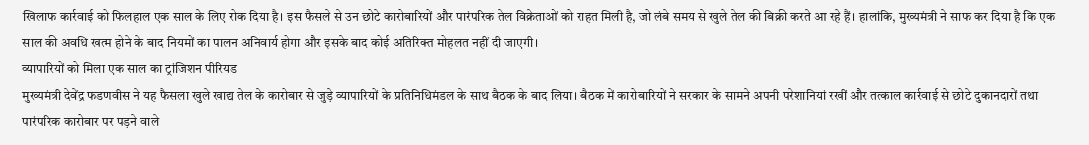खिलाफ कार्रवाई को फिलहाल एक साल के लिए रोक दिया है। इस फैसले से उन छोटे कारोबारियों और पारंपरिक तेल विक्रेताओं को राहत मिली है, जो लंबे समय से खुले तेल की बिक्री करते आ रहे हैं। हालांकि, मुख्यमंत्री ने साफ कर दिया है कि एक साल की अवधि खत्म होने के बाद नियमों का पालन अनिवार्य होगा और इसके बाद कोई अतिरिक्त मोहलत नहीं दी जाएगी।
व्यापारियों को मिला एक साल का ट्रांजिशन पीरियड
मुख्यमंत्री देवेंद्र फडणवीस ने यह फैसला खुले खाद्य तेल के कारोबार से जुड़े व्यापारियों के प्रतिनिधिमंडल के साथ बैठक के बाद लिया। बैठक में कारोबारियों ने सरकार के सामने अपनी परेशानियां रखीं और तत्काल कार्रवाई से छोटे दुकानदारों तथा पारंपरिक कारोबार पर पड़ने वाले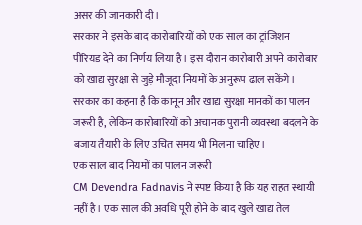असर की जानकारी दी।
सरकार ने इसके बाद कारोबारियों को एक साल का ट्रांजिशन पीरियड देने का निर्णय लिया है। इस दौरान कारोबारी अपने कारोबार को खाद्य सुरक्षा से जुड़े मौजूदा नियमों के अनुरूप ढाल सकेंगे। सरकार का कहना है कि कानून और खाद्य सुरक्षा मानकों का पालन जरूरी है, लेकिन कारोबारियों को अचानक पुरानी व्यवस्था बदलने के बजाय तैयारी के लिए उचित समय भी मिलना चाहिए।
एक साल बाद नियमों का पालन जरूरी
CM Devendra Fadnavis ने स्पष्ट किया है कि यह राहत स्थायी नहीं है। एक साल की अवधि पूरी होने के बाद खुले खाद्य तेल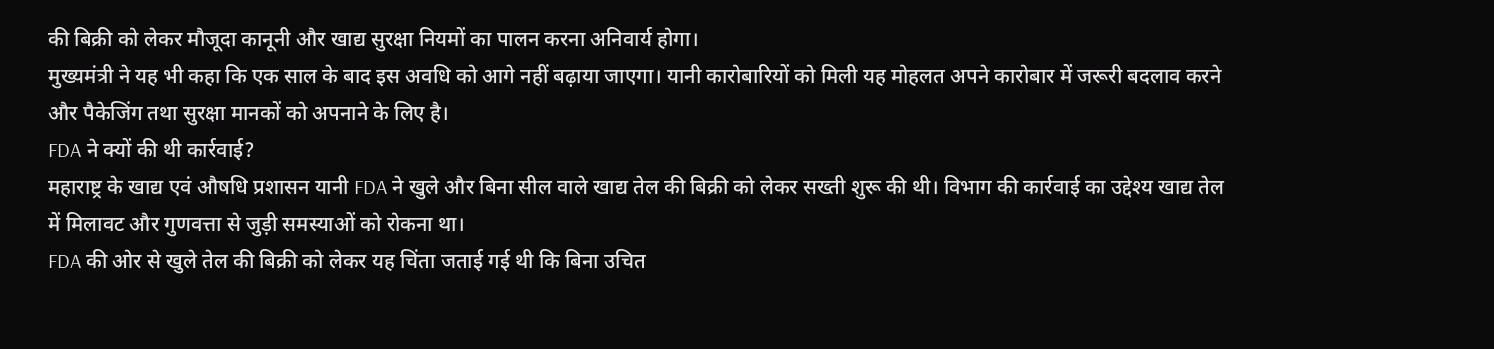की बिक्री को लेकर मौजूदा कानूनी और खाद्य सुरक्षा नियमों का पालन करना अनिवार्य होगा।
मुख्यमंत्री ने यह भी कहा कि एक साल के बाद इस अवधि को आगे नहीं बढ़ाया जाएगा। यानी कारोबारियों को मिली यह मोहलत अपने कारोबार में जरूरी बदलाव करने और पैकेजिंग तथा सुरक्षा मानकों को अपनाने के लिए है।
FDA ने क्यों की थी कार्रवाई?
महाराष्ट्र के खाद्य एवं औषधि प्रशासन यानी FDA ने खुले और बिना सील वाले खाद्य तेल की बिक्री को लेकर सख्ती शुरू की थी। विभाग की कार्रवाई का उद्देश्य खाद्य तेल में मिलावट और गुणवत्ता से जुड़ी समस्याओं को रोकना था।
FDA की ओर से खुले तेल की बिक्री को लेकर यह चिंता जताई गई थी कि बिना उचित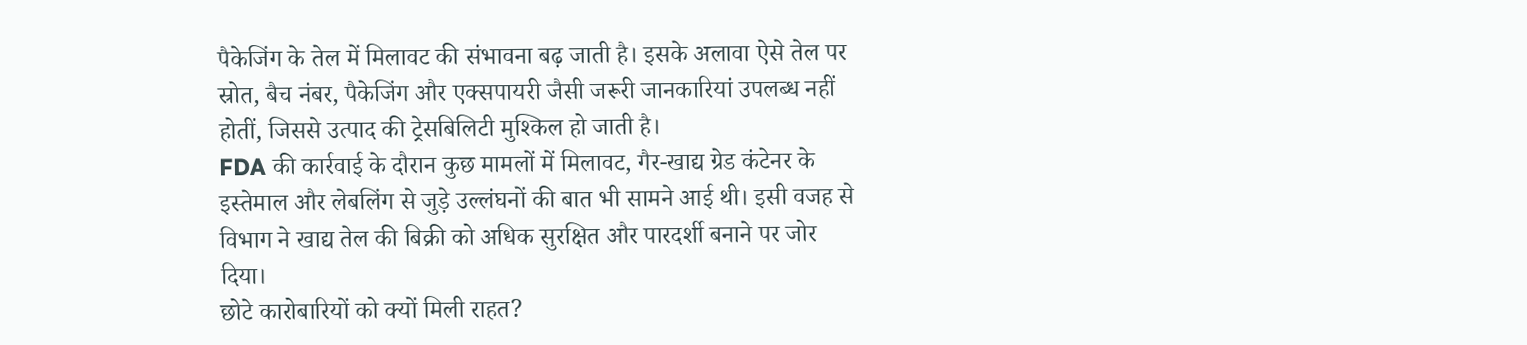पैकेजिंग के तेल में मिलावट की संभावना बढ़ जाती है। इसके अलावा ऐसे तेल पर स्रोत, बैच नंबर, पैकेजिंग और एक्सपायरी जैसी जरूरी जानकारियां उपलब्ध नहीं होतीं, जिससे उत्पाद की ट्रेसबिलिटी मुश्किल हो जाती है।
FDA की कार्रवाई के दौरान कुछ मामलों में मिलावट, गैर-खाद्य ग्रेड कंटेनर के इस्तेमाल और लेबलिंग से जुड़े उल्लंघनों की बात भी सामने आई थी। इसी वजह से विभाग ने खाद्य तेल की बिक्री को अधिक सुरक्षित और पारदर्शी बनाने पर जोर दिया।
छोटे कारोबारियों को क्यों मिली राहत?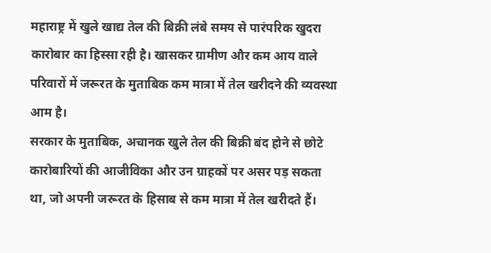महाराष्ट्र में खुले खाद्य तेल की बिक्री लंबे समय से पारंपरिक खुदरा कारोबार का हिस्सा रही है। खासकर ग्रामीण और कम आय वाले परिवारों में जरूरत के मुताबिक कम मात्रा में तेल खरीदने की व्यवस्था आम है।
सरकार के मुताबिक, अचानक खुले तेल की बिक्री बंद होने से छोटे कारोबारियों की आजीविका और उन ग्राहकों पर असर पड़ सकता था, जो अपनी जरूरत के हिसाब से कम मात्रा में तेल खरीदते हैं।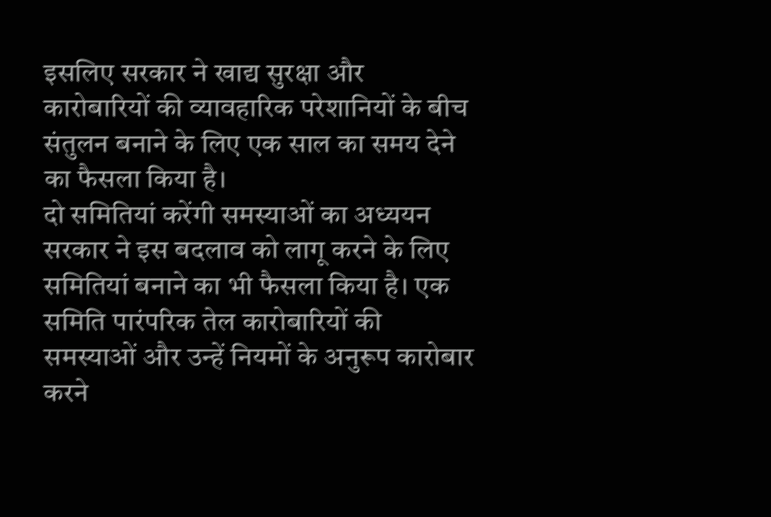इसलिए सरकार ने खाद्य सुरक्षा और कारोबारियों की व्यावहारिक परेशानियों के बीच संतुलन बनाने के लिए एक साल का समय देने का फैसला किया है।
दो समितियां करेंगी समस्याओं का अध्ययन
सरकार ने इस बदलाव को लागू करने के लिए समितियां बनाने का भी फैसला किया है। एक समिति पारंपरिक तेल कारोबारियों की समस्याओं और उन्हें नियमों के अनुरूप कारोबार करने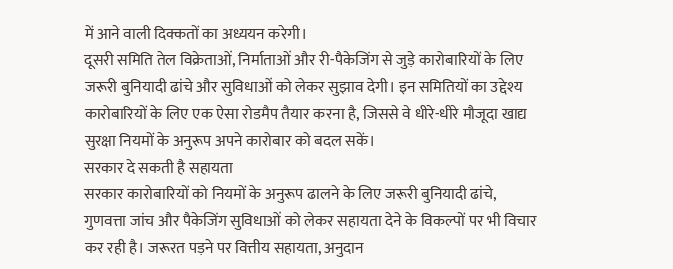में आने वाली दिक्कतों का अध्ययन करेगी।
दूसरी समिति तेल विक्रेताओं, निर्माताओं और री-पैकेजिंग से जुड़े कारोबारियों के लिए जरूरी बुनियादी ढांचे और सुविधाओं को लेकर सुझाव देगी। इन समितियों का उद्देश्य कारोबारियों के लिए एक ऐसा रोडमैप तैयार करना है, जिससे वे धीरे-धीरे मौजूदा खाद्य सुरक्षा नियमों के अनुरूप अपने कारोबार को बदल सकें।
सरकार दे सकती है सहायता
सरकार कारोबारियों को नियमों के अनुरूप ढालने के लिए जरूरी बुनियादी ढांचे, गुणवत्ता जांच और पैकेजिंग सुविधाओं को लेकर सहायता देने के विकल्पों पर भी विचार कर रही है। जरूरत पड़ने पर वित्तीय सहायता, अनुदान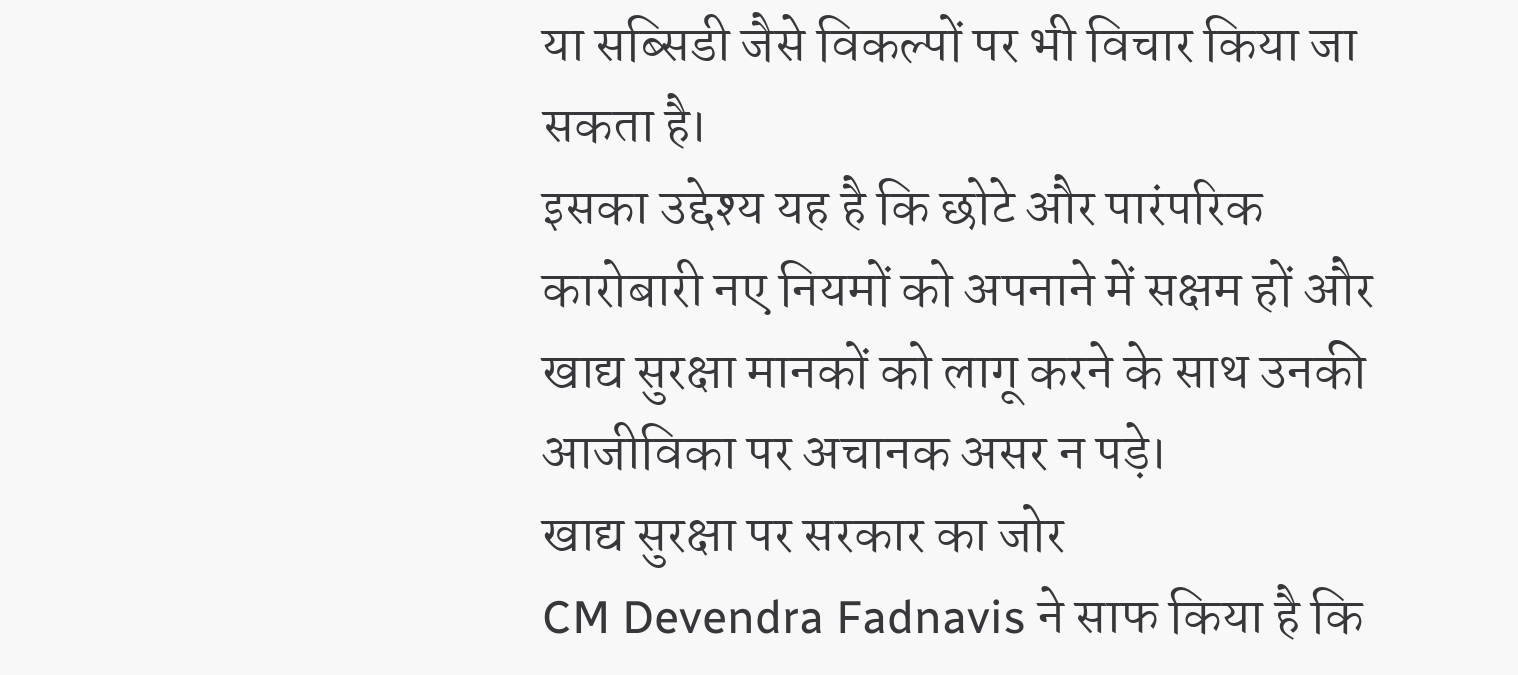या सब्सिडी जैसे विकल्पों पर भी विचार किया जा सकता है।
इसका उद्देश्य यह है कि छोटे और पारंपरिक कारोबारी नए नियमों को अपनाने में सक्षम हों और खाद्य सुरक्षा मानकों को लागू करने के साथ उनकी आजीविका पर अचानक असर न पड़े।
खाद्य सुरक्षा पर सरकार का जोर
CM Devendra Fadnavis ने साफ किया है कि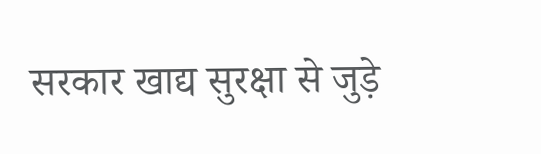सरकार खाद्य सुरक्षा से जुड़े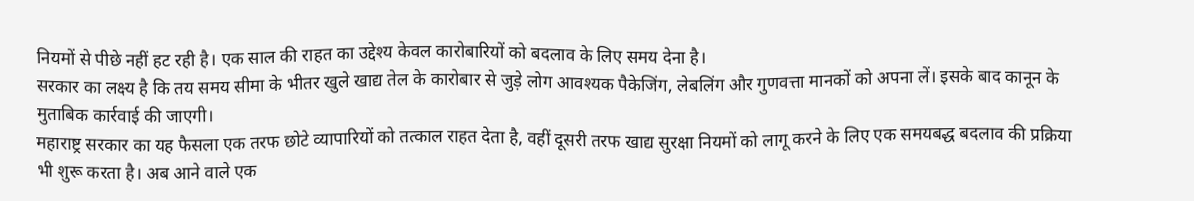नियमों से पीछे नहीं हट रही है। एक साल की राहत का उद्देश्य केवल कारोबारियों को बदलाव के लिए समय देना है।
सरकार का लक्ष्य है कि तय समय सीमा के भीतर खुले खाद्य तेल के कारोबार से जुड़े लोग आवश्यक पैकेजिंग, लेबलिंग और गुणवत्ता मानकों को अपना लें। इसके बाद कानून के मुताबिक कार्रवाई की जाएगी।
महाराष्ट्र सरकार का यह फैसला एक तरफ छोटे व्यापारियों को तत्काल राहत देता है, वहीं दूसरी तरफ खाद्य सुरक्षा नियमों को लागू करने के लिए एक समयबद्ध बदलाव की प्रक्रिया भी शुरू करता है। अब आने वाले एक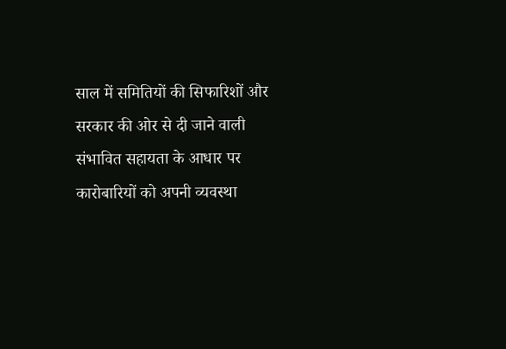साल में समितियों की सिफारिशों और सरकार की ओर से दी जाने वाली संभावित सहायता के आधार पर कारोबारियों को अपनी व्यवस्था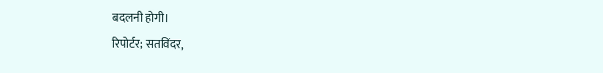बदलनी होगी।
रिपोर्टर; सतविंदर,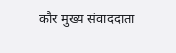कौर मुख्य संवाददाता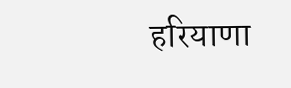हरियाणा